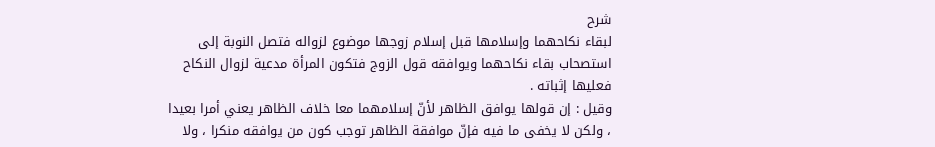شرح
لبقاء نكاحهما وإسلامها قبل إسلام زوجها موضوع لزواله فتصل النوبة إلى استصحاب بقاء نكاحهما ويوافقه قول الزوج فتكون المرأة مدعية لزوال النكاح فعليها إثباته .
وقيل : إن قولها يوافق الظاهر لأنّ إسلامهما معا خلاف الظاهر يعني أمرا بعيدا ، ولكن لا يخفى ما فيه فإنّ موافقة الظاهر توجب كون من يوافقه منكرا ، ولا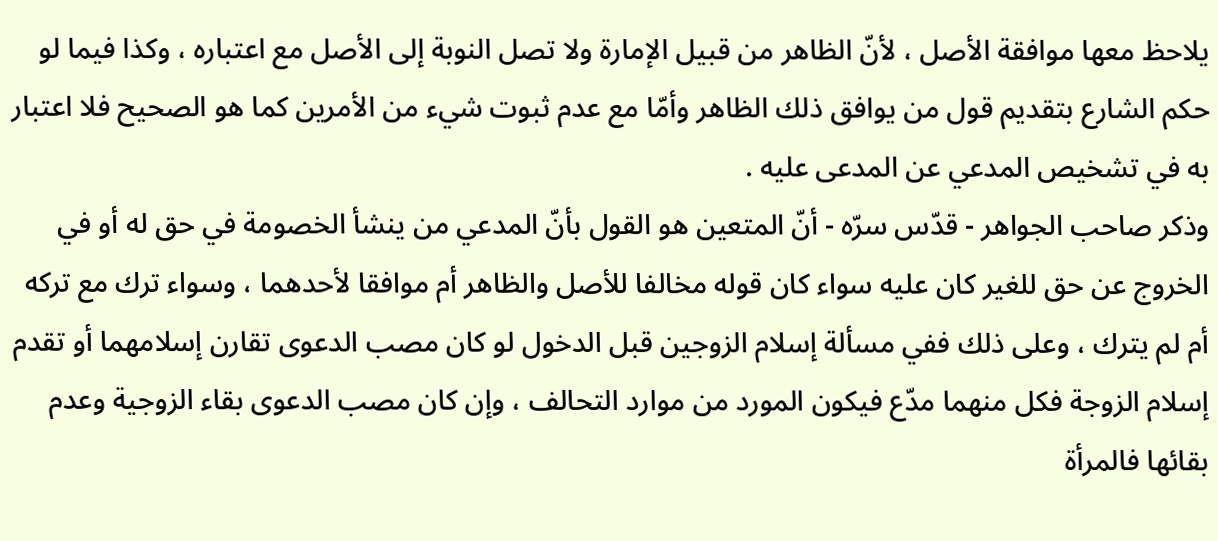يلاحظ معها موافقة الأصل ، لأنّ الظاهر من قبيل الإمارة ولا تصل النوبة إلى الأصل مع اعتباره ، وكذا فيما لو حكم الشارع بتقديم قول من يوافق ذلك الظاهر وأمّا مع عدم ثبوت شيء من الأمرين كما هو الصحيح فلا اعتبار به في تشخيص المدعي عن المدعى عليه .
وذكر صاحب الجواهر - قدّس سرّه - أنّ المتعين هو القول بأنّ المدعي من ينشأ الخصومة في حق له أو في الخروج عن حق للغير كان عليه سواء كان قوله مخالفا للأصل والظاهر أم موافقا لأحدهما ، وسواء ترك مع تركه أم لم يترك ، وعلى ذلك ففي مسألة إسلام الزوجين قبل الدخول لو كان مصب الدعوى تقارن إسلامهما أو تقدم إسلام الزوجة فكل منهما مدّع فيكون المورد من موارد التحالف ، وإن كان مصب الدعوى بقاء الزوجية وعدم بقائها فالمرأة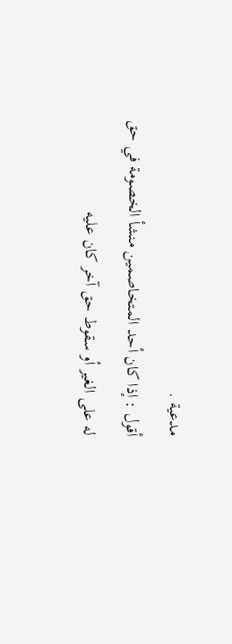مدعية .
أقول : إذا كان أحد المتخاصمين منشأ الخصومة في حق له على الغير أو سقوط حق آخر كان عليه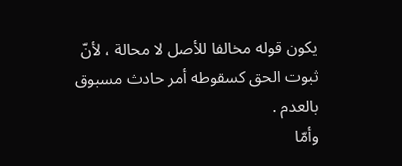يكون قوله مخالفا للأصل لا محالة ، لأنّ ثبوت الحق كسقوطه أمر حادث مسبوق بالعدم .
وأمّا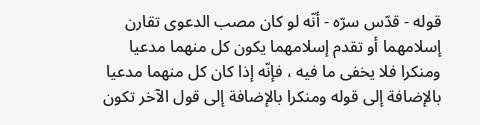قوله - قدّس سرّه - أنّه لو كان مصب الدعوى تقارن إسلامهما أو تقدم إسلامهما يكون كل منهما مدعيا ومنكرا فلا يخفى ما فيه ، فإنّه إذا كان كل منهما مدعيا بالإضافة إلى قوله ومنكرا بالإضافة إلى قول الآخر تكون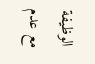الوظيفة مع عدم